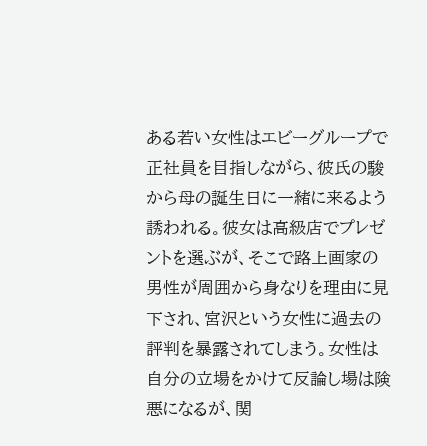ある若い女性はエビーグループで正社員を目指しながら、彼氏の駿から母の誕生日に一緒に来るよう誘われる。彼女は高級店でプレゼントを選ぶが、そこで路上画家の男性が周囲から身なりを理由に見下され、宮沢という女性に過去の評判を暴露されてしまう。女性は自分の立場をかけて反論し場は険悪になるが、関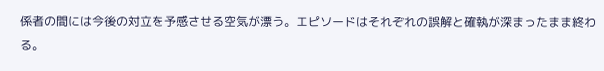係者の間には今後の対立を予感させる空気が漂う。エピソードはそれぞれの誤解と確執が深まったまま終わる。